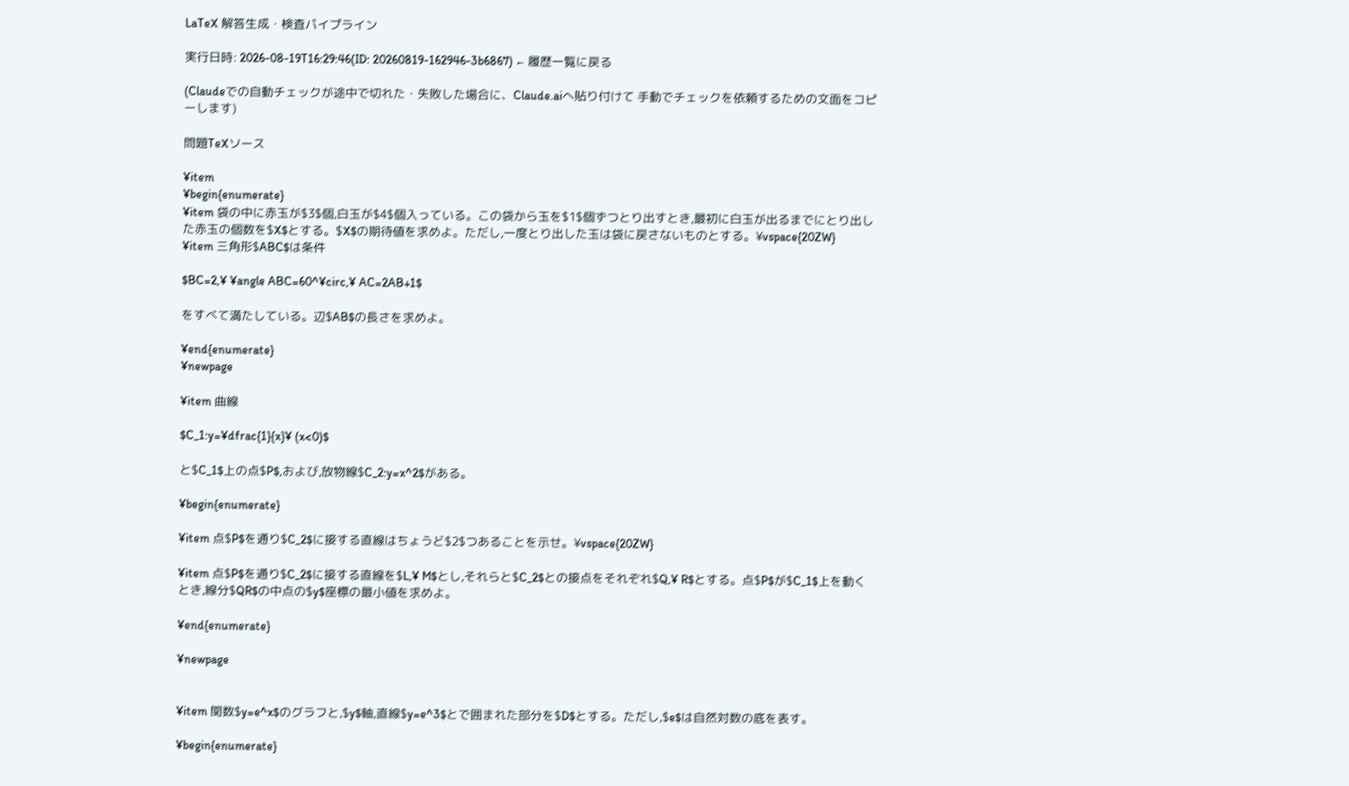LaTeX 解答生成・検査パイプライン

実行日時: 2026-08-19T16:29:46(ID: 20260819-162946-3b6867) ← 履歴一覧に戻る

(Claudeでの自動チェックが途中で切れた・失敗した場合に、Claude.aiへ貼り付けて 手動でチェックを依頼するための文面をコピーします)

問題TeXソース

¥item
¥begin{enumerate}
¥item 袋の中に赤玉が$3$個,白玉が$4$個入っている。この袋から玉を$1$個ずつとり出すとき,最初に白玉が出るまでにとり出した赤玉の個数を$X$とする。$X$の期待値を求めよ。ただし,一度とり出した玉は袋に戻さないものとする。¥vspace{20ZW}
¥item 三角形$ABC$は条件

$BC=2,¥ ¥angle ABC=60^¥circ,¥ AC=2AB+1$

をすべて満たしている。辺$AB$の長さを求めよ。

¥end{enumerate}
¥newpage

¥item 曲線

$C_1:y=¥dfrac{1}{x}¥ (x<0)$

と$C_1$上の点$P$,および,放物線$C_2:y=x^2$がある。

¥begin{enumerate}

¥item 点$P$を通り$C_2$に接する直線はちょうど$2$つあることを示せ。¥vspace{20ZW}

¥item 点$P$を通り$C_2$に接する直線を$L,¥ M$とし,それらと$C_2$との接点をそれぞれ$Q,¥ R$とする。点$P$が$C_1$上を動くとき,線分$QR$の中点の$y$座標の最小値を求めよ。

¥end{enumerate}

¥newpage


¥item 関数$y=e^x$のグラフと,$y$軸,直線$y=e^3$とで囲まれた部分を$D$とする。ただし,$e$は自然対数の底を表す。

¥begin{enumerate}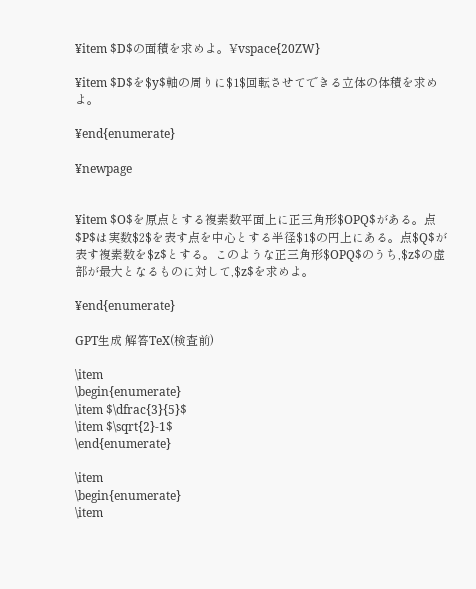¥item $D$の面積を求めよ。¥vspace{20ZW}

¥item $D$を$y$軸の周りに$1$回転させてできる立体の体積を求めよ。

¥end{enumerate}

¥newpage


¥item $O$を原点とする複素数平面上に正三角形$OPQ$がある。点$P$は実数$2$を表す点を中心とする半径$1$の円上にある。点$Q$が表す複素数を$z$とする。このような正三角形$OPQ$のうち,$z$の虚部が最大となるものに対して,$z$を求めよ。

¥end{enumerate}

GPT生成 解答TeX(検査前)

\item
\begin{enumerate}
\item $\dfrac{3}{5}$
\item $\sqrt{2}-1$
\end{enumerate}

\item
\begin{enumerate}
\item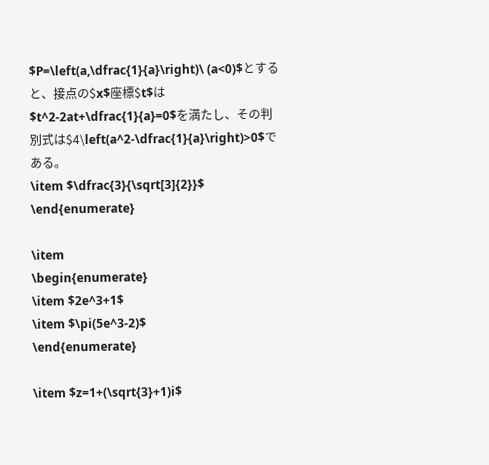$P=\left(a,\dfrac{1}{a}\right)\ (a<0)$とすると、接点の$x$座標$t$は$t^2-2at+\dfrac{1}{a}=0$を満たし、その判別式は$4\left(a^2-\dfrac{1}{a}\right)>0$である。
\item $\dfrac{3}{\sqrt[3]{2}}$
\end{enumerate}

\item
\begin{enumerate}
\item $2e^3+1$
\item $\pi(5e^3-2)$
\end{enumerate}

\item $z=1+(\sqrt{3}+1)i$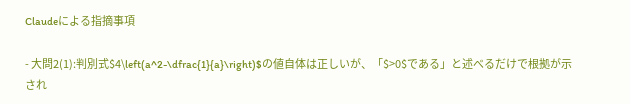Claudeによる指摘事項

- 大問2(1):判別式$4\left(a^2-\dfrac{1}{a}\right)$の値自体は正しいが、「$>0$である」と述べるだけで根拠が示され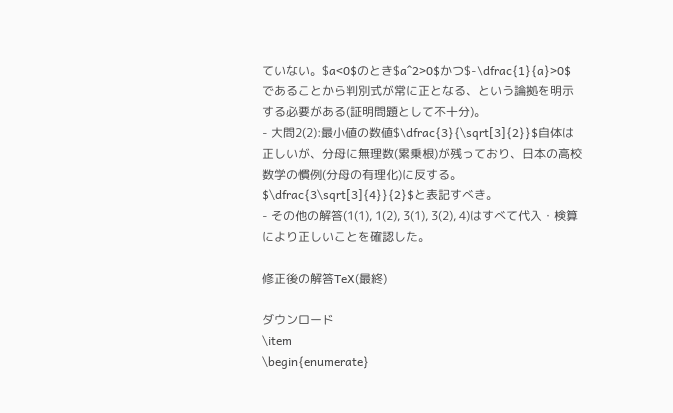ていない。$a<0$のとき$a^2>0$かつ$-\dfrac{1}{a}>0$であることから判別式が常に正となる、という論拠を明示する必要がある(証明問題として不十分)。
- 大問2(2):最小値の数値$\dfrac{3}{\sqrt[3]{2}}$自体は正しいが、分母に無理数(累乗根)が残っており、日本の高校数学の慣例(分母の有理化)に反する。$\dfrac{3\sqrt[3]{4}}{2}$と表記すべき。
- その他の解答(1(1), 1(2), 3(1), 3(2), 4)はすべて代入・検算により正しいことを確認した。

修正後の解答TeX(最終)

ダウンロード
\item
\begin{enumerate}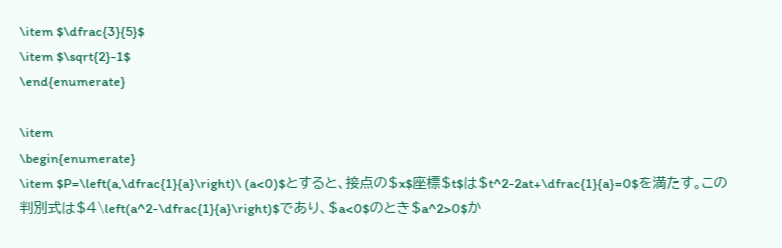\item $\dfrac{3}{5}$
\item $\sqrt{2}-1$
\end{enumerate}

\item
\begin{enumerate}
\item $P=\left(a,\dfrac{1}{a}\right)\ (a<0)$とすると、接点の$x$座標$t$は$t^2-2at+\dfrac{1}{a}=0$を満たす。この判別式は$4\left(a^2-\dfrac{1}{a}\right)$であり、$a<0$のとき$a^2>0$か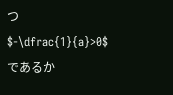つ$-\dfrac{1}{a}>0$であるか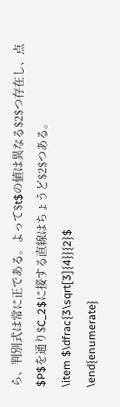ら、判別式は常に正である。よって$t$の値は異なる$2$つ存在し、点$P$を通り$C_2$に接する直線はちょうど$2$つある。
\item $\dfrac{3\sqrt[3]{4}}{2}$
\end{enumerate}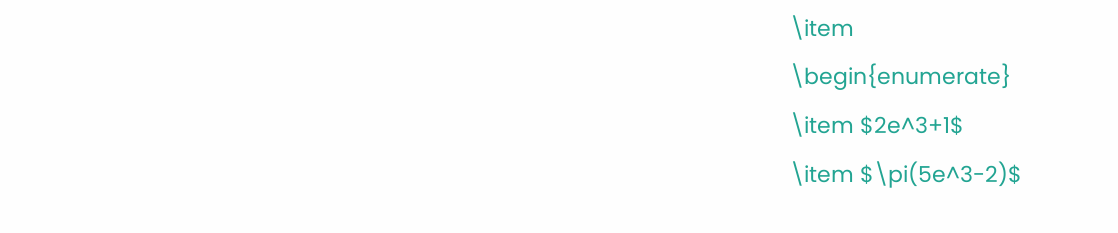\item
\begin{enumerate}
\item $2e^3+1$
\item $\pi(5e^3-2)$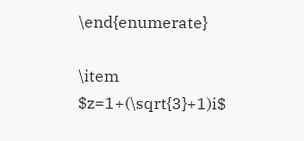\end{enumerate}

\item $z=1+(\sqrt{3}+1)i$